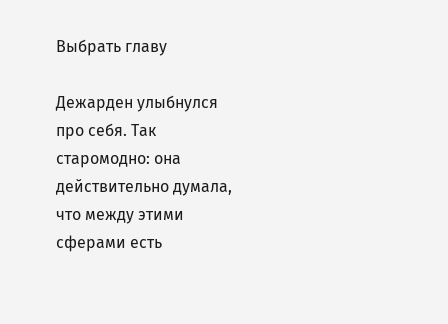Выбрать главу

Дежарден улыбнулся про себя. Так старомодно: она действительно думала, что между этими сферами есть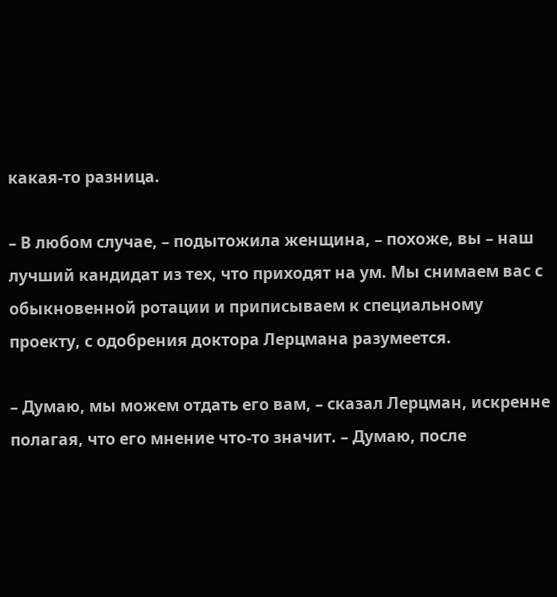какая‑то разница.

– В любом случае, – подытожила женщина, – похоже, вы – наш лучший кандидат из тех, что приходят на ум. Мы снимаем вас с обыкновенной ротации и приписываем к специальному проекту, с одобрения доктора Лерцмана разумеется.

– Думаю, мы можем отдать его вам, – сказал Лерцман, искренне полагая, что его мнение что‑то значит. – Думаю, после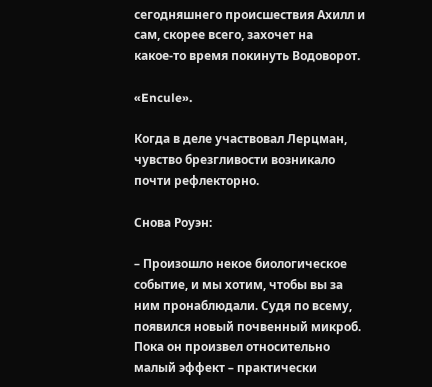сегодняшнего происшествия Ахилл и сам, скорее всего, захочет на какое‑то время покинуть Водоворот.

«Encule».

Когда в деле участвовал Лерцман, чувство брезгливости возникало почти рефлекторно.

Снова Роуэн:

– Произошло некое биологическое событие, и мы хотим, чтобы вы за ним пронаблюдали. Судя по всему, появился новый почвенный микроб. Пока он произвел относительно малый эффект – практически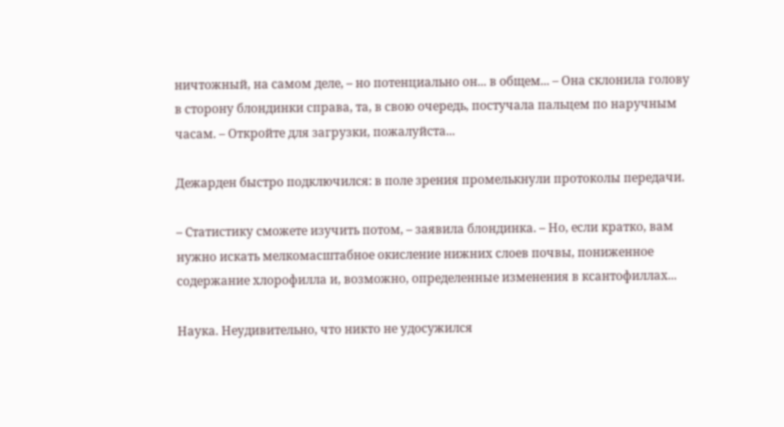ничтожный, на самом деле, – но потенциально он... в общем... – Она склонила голову в сторону блондинки справа, та, в свою очередь, постучала пальцем по наручным часам. – Откройте для загрузки, пожалуйста...

Дежарден быстро подключился: в поле зрения промелькнули протоколы передачи.

– Статистику сможете изучить потом, – заявила блондинка. – Но, если кратко, вам нужно искать мелкомасштабное окисление нижних слоев почвы, пониженное содержание хлорофилла и, возможно, определенные изменения в ксантофиллах...

Наука. Неудивительно, что никто не удосужился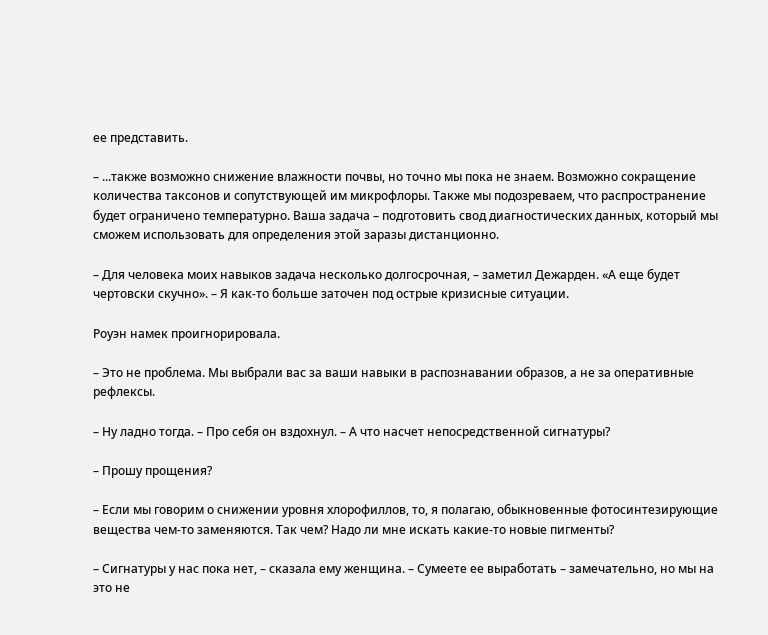ее представить.

– ...также возможно снижение влажности почвы, но точно мы пока не знаем. Возможно сокращение количества таксонов и сопутствующей им микрофлоры. Также мы подозреваем, что распространение будет ограничено температурно. Ваша задача – подготовить свод диагностических данных, который мы сможем использовать для определения этой заразы дистанционно.

– Для человека моих навыков задача несколько долгосрочная, – заметил Дежарден. «А еще будет чертовски скучно». – Я как‑то больше заточен под острые кризисные ситуации.

Роуэн намек проигнорировала.

– Это не проблема. Мы выбрали вас за ваши навыки в распознавании образов, а не за оперативные рефлексы.

– Ну ладно тогда. – Про себя он вздохнул. – А что насчет непосредственной сигнатуры?

– Прошу прощения?

– Если мы говорим о снижении уровня хлорофиллов, то, я полагаю, обыкновенные фотосинтезирующие вещества чем‑то заменяются. Так чем? Надо ли мне искать какие‑то новые пигменты?

– Сигнатуры у нас пока нет, – сказала ему женщина. – Сумеете ее выработать – замечательно, но мы на это не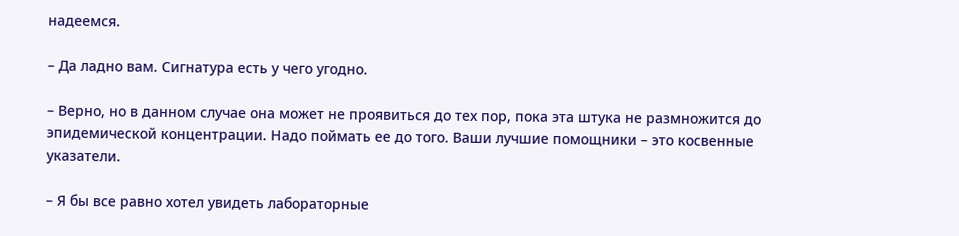надеемся.

– Да ладно вам. Сигнатура есть у чего угодно.

– Верно, но в данном случае она может не проявиться до тех пор, пока эта штука не размножится до эпидемической концентрации. Надо поймать ее до того. Ваши лучшие помощники – это косвенные указатели.

– Я бы все равно хотел увидеть лабораторные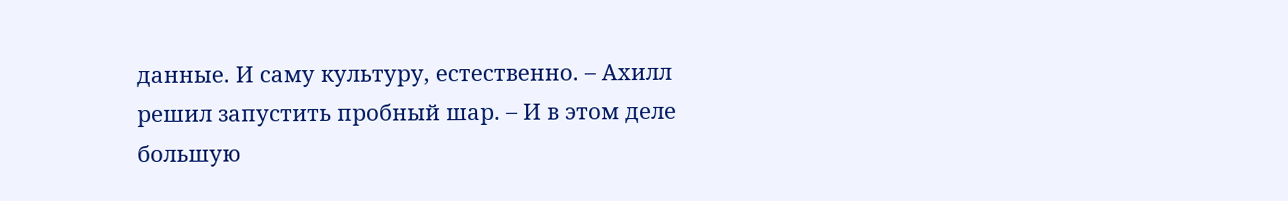данные. И саму культуру, естественно. – Ахилл решил запустить пробный шар. – И в этом деле большую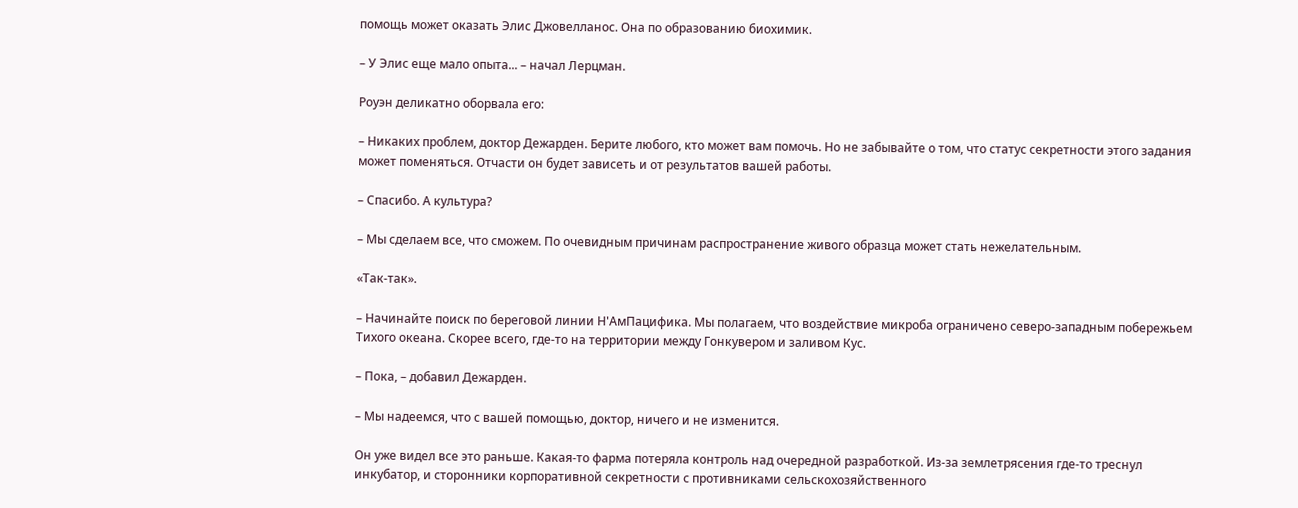помощь может оказать Элис Джовелланос. Она по образованию биохимик.

– У Элис еще мало опыта... – начал Лерцман.

Роуэн деликатно оборвала его:

– Никаких проблем, доктор Дежарден. Берите любого, кто может вам помочь. Но не забывайте о том, что статус секретности этого задания может поменяться. Отчасти он будет зависеть и от результатов вашей работы.

– Спасибо. А культура?

– Мы сделаем все, что сможем. По очевидным причинам распространение живого образца может стать нежелательным.

«Так‑так».

– Начинайте поиск по береговой линии Н'АмПацифика. Мы полагаем, что воздействие микроба ограничено северо‑западным побережьем Тихого океана. Скорее всего, где‑то на территории между Гонкувером и заливом Кус.

– Пока, – добавил Дежарден.

– Мы надеемся, что с вашей помощью, доктор, ничего и не изменится.

Он уже видел все это раньше. Какая‑то фарма потеряла контроль над очередной разработкой. Из‑за землетрясения где‑то треснул инкубатор, и сторонники корпоративной секретности с противниками сельскохозяйственного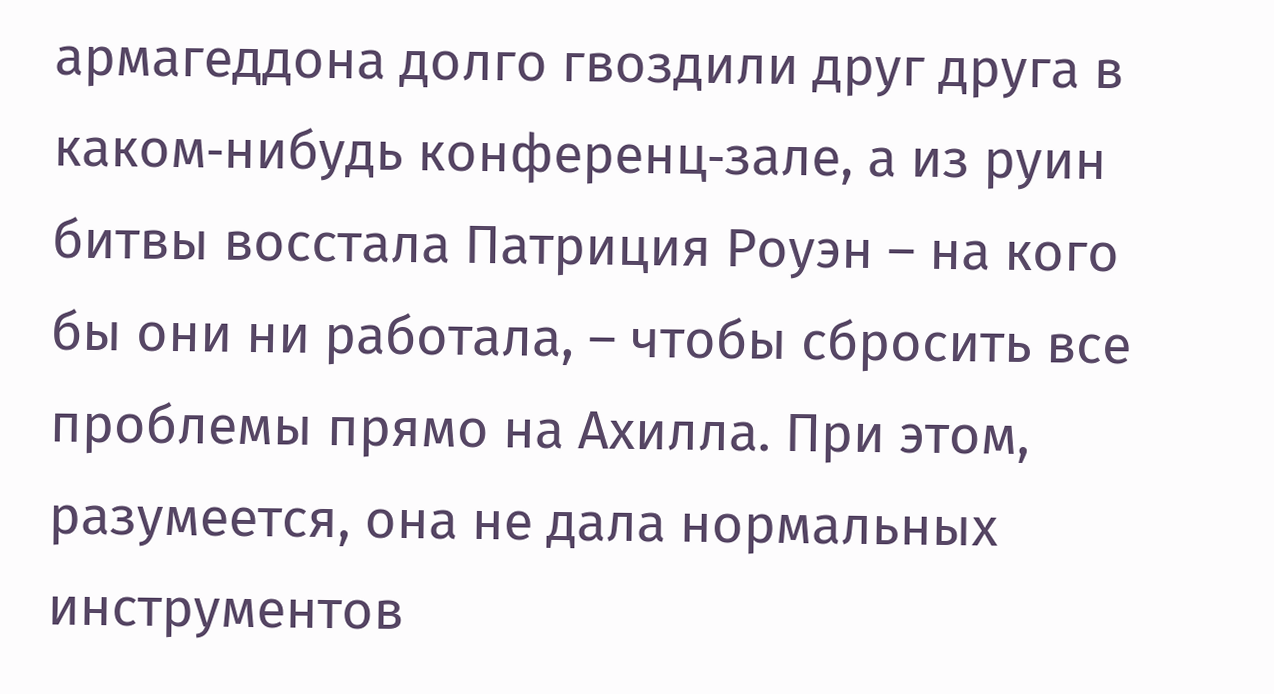армагеддона долго гвоздили друг друга в каком‑нибудь конференц‑зале, а из руин битвы восстала Патриция Роуэн – на кого бы они ни работала, – чтобы сбросить все проблемы прямо на Ахилла. При этом, разумеется, она не дала нормальных инструментов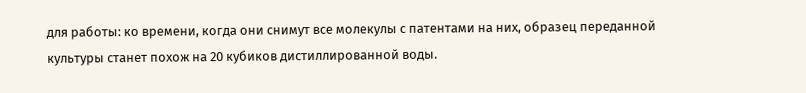для работы: ко времени, когда они снимут все молекулы с патентами на них, образец переданной культуры станет похож на 20 кубиков дистиллированной воды.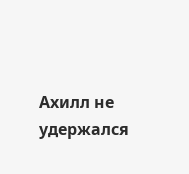Ахилл не удержался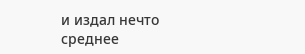и издал нечто среднее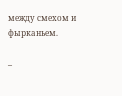между смехом и фырканьем.

–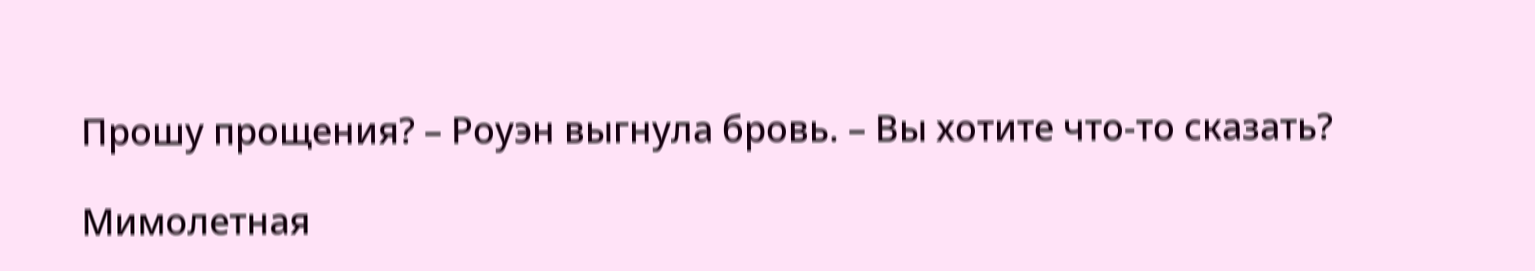Прошу прощения? – Роуэн выгнула бровь. – Вы хотите что‑то сказать?

Мимолетная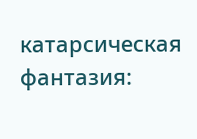катарсическая фантазия: